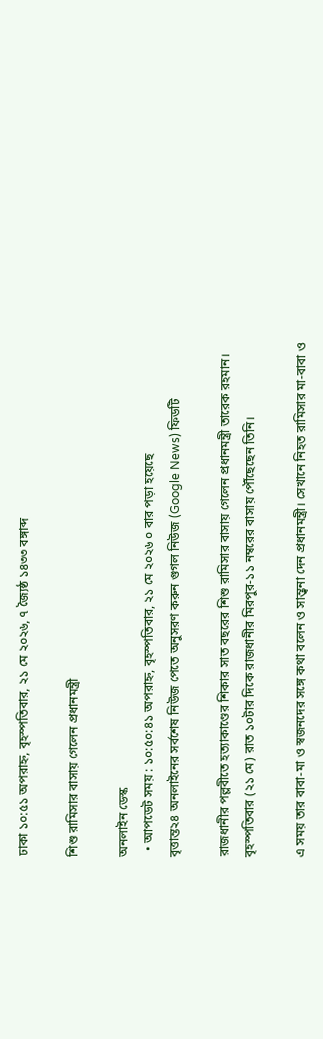ঢাকা ১০:৫১ অপরাহ্ন, বৃহস্পতিবার, ২১ মে ২০২৬, ৭ জ্যৈষ্ঠ ১৪৩৩ বঙ্গাব্দ

শিশু রামিসার বাসায় গেলেন প্রধানমন্ত্রী

অনলাইন ডেস্ক
  • আপডেট সময় : ১০:৫০:৪১ অপরাহ্ন, বৃহস্পতিবার, ২১ মে ২০২৬ ০ বার পড়া হয়েছে
বৃত্তান্ত২৪ অনলাইনের সর্বশেষ নিউজ পেতে অনুসরণ করুন গুগল নিউজ (Google News) ফিডটি

রাজধানীর পল্লবীতে হত্যাকাণ্ডের শিকার সাত বছরের শিশু রামিসার বাসায় গেলেন প্রধানমন্ত্রী তারেক রহমান। বৃহস্পতিবার (২১ মে) রাত ১০টার দিকে রাজধানীর মিরপুর-১১ নম্বরের বাসায় পৌঁছেছেন তিনি।

এ সময় তার বাবা-মা ও স্বজনদের সঙ্গে কথা বলেন ও সান্ত্বনা দেন প্রধানমন্ত্রী। সেখানে নিহত রামিসার মা-বাবা ও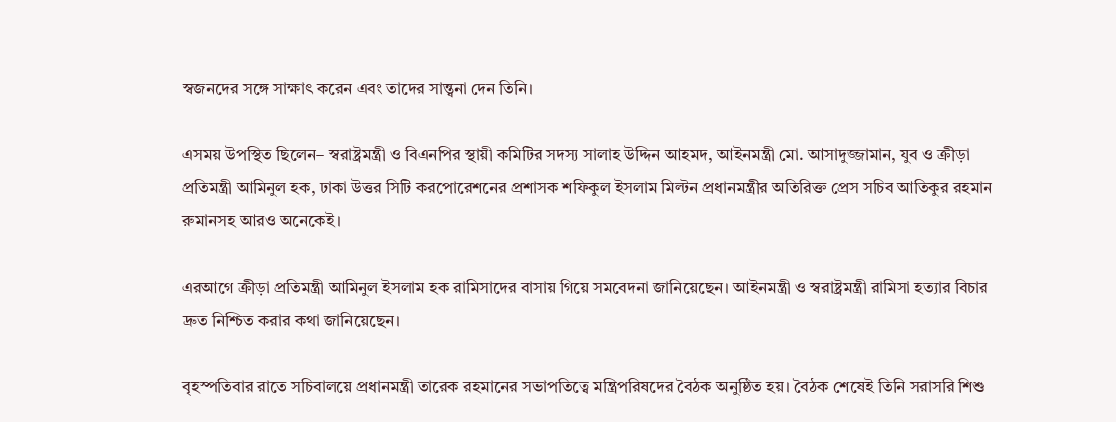স্বজনদের সঙ্গে সাক্ষাৎ করেন এবং তাদের সান্ত্বনা দেন তিনি।

এসময় উপস্থিত ছিলেন– স্বরাষ্ট্রমন্ত্রী ও বিএনপির স্থায়ী কমিটির সদস্য সালাহ উদ্দিন আহমদ, আইনমন্ত্রী মো. আসাদুজ্জামান, যুব ও ক্রীড়া প্রতিমন্ত্রী আমিনুল হক, ঢাকা উত্তর সিটি করপোরেশনের প্রশাসক শফিকুল ইসলাম মিল্টন প্রধানমন্ত্রীর অতিরিক্ত প্রেস সচিব আতিকুর রহমান রুমানসহ আরও অনেকেই।

এরআগে ক্রীড়া প্রতিমন্ত্রী আমিনুল ইসলাম হক রামিসাদের বাসায় গিয়ে সমবেদনা জানিয়েছেন। আইনমন্ত্রী ও স্বরাষ্ট্রমন্ত্রী রামিসা হত্যার বিচার দ্রুত নিশ্চিত করার কথা জানিয়েছেন।

বৃহস্পতিবার রাতে সচিবালয়ে প্রধানমন্ত্রী তারেক রহমানের সভাপতিত্বে মন্ত্রিপরিষদের বৈঠক অনুষ্ঠিত হয়। বৈঠক শেষেই তিনি সরাসরি শিশু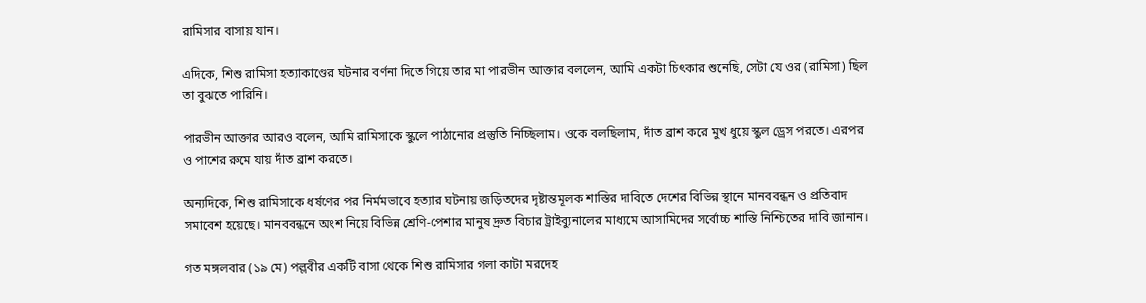রামিসার বাসায় যান।

এদিকে, শিশু রামিসা হত্যাকাণ্ডের ঘটনার বর্ণনা দিতে গিয়ে তার মা পারভীন আক্তার বললেন, আমি একটা চিৎকার শুনেছি, সেটা যে ওর (রামিসা) ছিল তা বুঝতে পারিনি।

পারভীন আক্তার আরও বলেন, আমি রামিসাকে স্কুলে পাঠানোর প্রস্তুতি নিচ্ছিলাম। ওকে বলছিলাম, দাঁত ব্রাশ করে মুখ ধুয়ে স্কুল ড্রেস পরতে। এরপর ও পাশের রুমে যায় দাঁত ব্রাশ করতে।

অন্যদিকে, শিশু রামিসাকে ধর্ষণের পর নির্মমভাবে হত্যার ঘটনায় জড়িতদের দৃষ্টান্তমূলক শাস্তির দাবিতে দেশের বিভিন্ন স্থানে মানববন্ধন ও প্রতিবাদ সমাবেশ হয়েছে। মানববন্ধনে অংশ নিয়ে বিভিন্ন শ্রেণি-পেশার মানুষ দ্রুত বিচার ট্রাইব্যুনালের মাধ্যমে আসামিদের সর্বোচ্চ শাস্তি নিশ্চিতের দাবি জানান।

গত মঙ্গলবার (১৯ মে) পল্লবীর একটি বাসা থেকে শিশু রামিসার গলা কাটা মরদেহ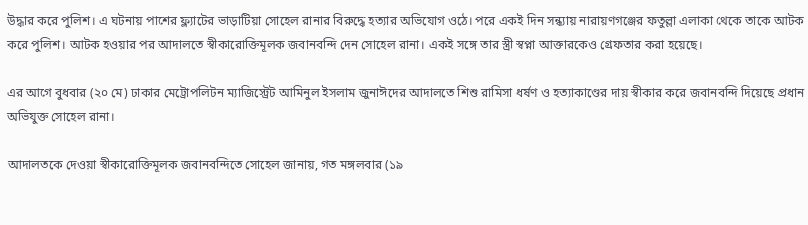উদ্ধার করে পুলিশ। এ ঘটনায় পাশের ফ্ল্যাটের ভাড়াটিয়া সোহেল রানার বিরুদ্ধে হত্যার অভিযোগ ওঠে। পরে একই দিন সন্ধ্যায় নারায়ণগঞ্জের ফতুল্লা এলাকা থেকে তাকে আটক করে পুলিশ। আটক হওয়ার পর আদালতে স্বীকারোক্তিমূলক জবানবন্দি দেন সোহেল রানা। একই সঙ্গে তার স্ত্রী স্বপ্না আক্তারকেও গ্রেফতার করা হয়েছে।

এর আগে বুধবার (২০ মে) ঢাকার মেট্রোপলিটন ম্যাজিস্ট্রেট আমিনুল ইসলাম জুনাঈদের আদালতে শিশু রামিসা ধর্ষণ ও হত্যাকাণ্ডের দায় স্বীকার করে জবানবন্দি দিয়েছে প্রধান অভিযুক্ত সোহেল রানা।

আদালতকে দেওয়া স্বীকারোক্তিমূলক জবানবন্দিতে সোহেল জানায়, গত মঙ্গলবার (১৯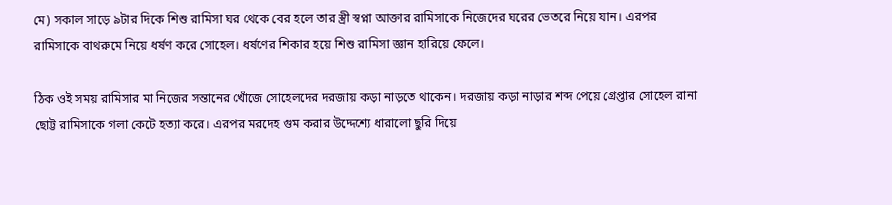মে) সকাল সাড়ে ৯টার দিকে শিশু রামিসা ঘর থেকে বের হলে তার স্ত্রী স্বপ্না আক্তার রামিসাকে নিজেদের ঘরের ভেতরে নিয়ে যান। এরপর রামিসাকে বাথরুমে নিয়ে ধর্ষণ করে সোহেল। ধর্ষণের শিকার হয়ে শিশু রামিসা জ্ঞান হারিয়ে ফেলে।

ঠিক ওই সময় রামিসার মা নিজের সন্তানের খোঁজে সোহেলদের দরজায় কড়া নাড়তে থাকেন। দরজায় কড়া নাড়ার শব্দ পেয়ে গ্রেপ্তার সোহেল রানা ছোট্ট রামিসাকে গলা কেটে হত্যা করে। এরপর মরদেহ গুম করার উদ্দেশ্যে ধারালো ছুরি দিয়ে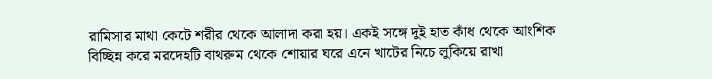রামিসার মাথা কেটে শরীর থেকে আলাদা করা হয়। একই সঙ্গে দুই হাত কাঁধ থেকে আংশিক বিচ্ছিন্ন করে মরদেহটি বাথরুম থেকে শোয়ার ঘরে এনে খাটের নিচে লুকিয়ে রাখা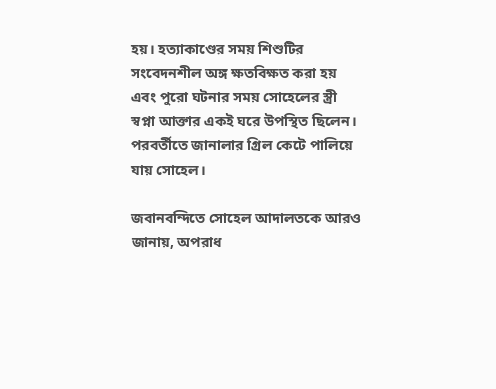হয়। হত্যাকাণ্ডের সময় শিশুটির সংবেদনশীল অঙ্গ ক্ষতবিক্ষত করা হয় এবং পুরো ঘটনার সময় সোহেলের স্ত্রী স্বপ্না আক্তার একই ঘরে উপস্থিত ছিলেন। পরবর্তীতে জানালার গ্রিল কেটে পালিয়ে যায় সোহেল।

জবানবন্দিতে সোহেল আদালতকে আরও জানায়, অপরাধ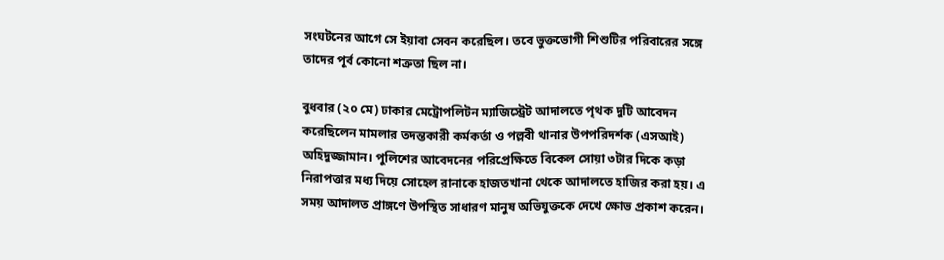সংঘটনের আগে সে ইয়াবা সেবন করেছিল। তবে ভুক্তভোগী শিশুটির পরিবারের সঙ্গে তাদের পূর্ব কোনো শত্রুতা ছিল না।

বুধবার (২০ মে) ঢাকার মেট্রোপলিটন ম্যাজিস্ট্রেট আদালতে পৃথক দুটি আবেদন করেছিলেন মামলার তদন্তকারী কর্মকর্তা ও পল্লবী থানার উপপরিদর্শক (এসআই) অহিদুজ্জামান। পুলিশের আবেদনের পরিপ্রেক্ষিতে বিকেল সোয়া ৩টার দিকে কড়া নিরাপত্তার মধ্য দিয়ে সোহেল রানাকে হাজতখানা থেকে আদালতে হাজির করা হয়। এ সময় আদালত প্রাঙ্গণে উপস্থিত সাধারণ মানুষ অভিযুক্তকে দেখে ক্ষোভ প্রকাশ করেন।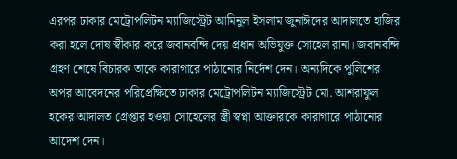এরপর ঢাকার মেট্রোপলিটন ম্যাজিস্ট্রেট আমিনুল ইসলাম জুনাঈদের আদালতে হাজির করা হলে দোষ স্বীকার করে জবানবন্দি দেয় প্রধান অভিযুক্ত সোহেল রানা। জবানবন্দি গ্রহণ শেষে বিচারক তাকে কারাগারে পাঠানোর নির্দেশ দেন। অন্যদিকে পুলিশের অপর আবেদনের পরিপ্রেক্ষিতে ঢাকার মেট্রোপলিটন ম্যাজিস্ট্রেট মো. আশরাফুল হকের আদালত গ্রেপ্তার হওয়া সোহেলের স্ত্রী স্বপ্না আক্তারকে কারাগারে পাঠানোর আদেশ দেন।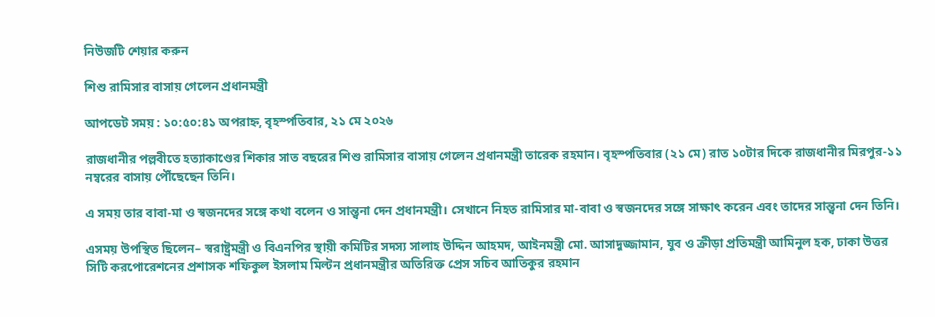নিউজটি শেয়ার করুন

শিশু রামিসার বাসায় গেলেন প্রধানমন্ত্রী

আপডেট সময় : ১০:৫০:৪১ অপরাহ্ন, বৃহস্পতিবার, ২১ মে ২০২৬

রাজধানীর পল্লবীতে হত্যাকাণ্ডের শিকার সাত বছরের শিশু রামিসার বাসায় গেলেন প্রধানমন্ত্রী তারেক রহমান। বৃহস্পতিবার (২১ মে) রাত ১০টার দিকে রাজধানীর মিরপুর-১১ নম্বরের বাসায় পৌঁছেছেন তিনি।

এ সময় তার বাবা-মা ও স্বজনদের সঙ্গে কথা বলেন ও সান্ত্বনা দেন প্রধানমন্ত্রী। সেখানে নিহত রামিসার মা-বাবা ও স্বজনদের সঙ্গে সাক্ষাৎ করেন এবং তাদের সান্ত্বনা দেন তিনি।

এসময় উপস্থিত ছিলেন– স্বরাষ্ট্রমন্ত্রী ও বিএনপির স্থায়ী কমিটির সদস্য সালাহ উদ্দিন আহমদ, আইনমন্ত্রী মো. আসাদুজ্জামান, যুব ও ক্রীড়া প্রতিমন্ত্রী আমিনুল হক, ঢাকা উত্তর সিটি করপোরেশনের প্রশাসক শফিকুল ইসলাম মিল্টন প্রধানমন্ত্রীর অতিরিক্ত প্রেস সচিব আতিকুর রহমান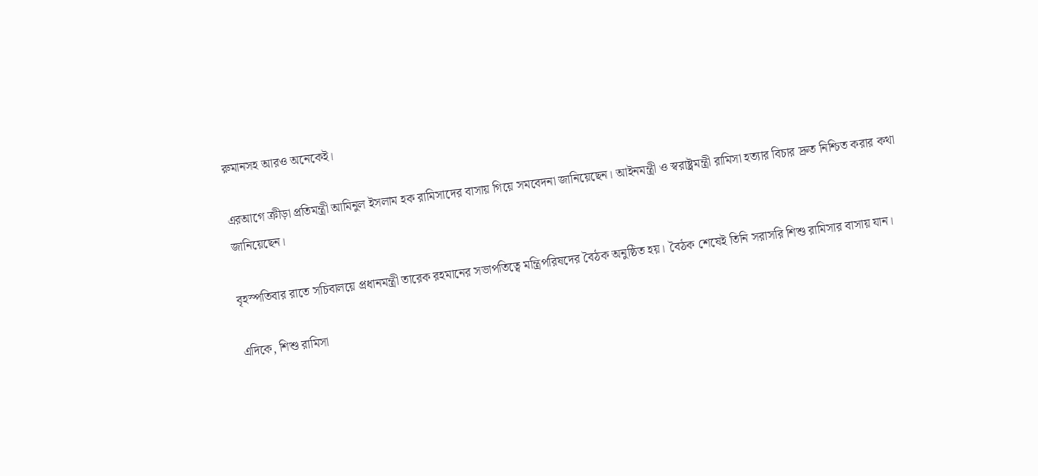রুমানসহ আরও অনেকেই।

এরআগে ক্রীড়া প্রতিমন্ত্রী আমিনুল ইসলাম হক রামিসাদের বাসায় গিয়ে সমবেদনা জানিয়েছেন। আইনমন্ত্রী ও স্বরাষ্ট্রমন্ত্রী রামিসা হত্যার বিচার দ্রুত নিশ্চিত করার কথা জানিয়েছেন।

বৃহস্পতিবার রাতে সচিবালয়ে প্রধানমন্ত্রী তারেক রহমানের সভাপতিত্বে মন্ত্রিপরিষদের বৈঠক অনুষ্ঠিত হয়। বৈঠক শেষেই তিনি সরাসরি শিশু রামিসার বাসায় যান।

এদিকে, শিশু রামিসা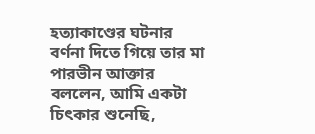হত্যাকাণ্ডের ঘটনার বর্ণনা দিতে গিয়ে তার মা পারভীন আক্তার বললেন, আমি একটা চিৎকার শুনেছি,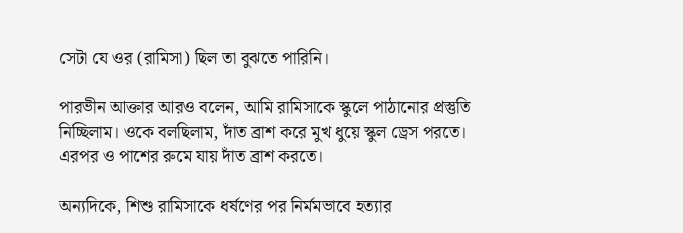সেটা যে ওর (রামিসা) ছিল তা বুঝতে পারিনি।

পারভীন আক্তার আরও বলেন, আমি রামিসাকে স্কুলে পাঠানোর প্রস্তুতি নিচ্ছিলাম। ওকে বলছিলাম, দাঁত ব্রাশ করে মুখ ধুয়ে স্কুল ড্রেস পরতে। এরপর ও পাশের রুমে যায় দাঁত ব্রাশ করতে।

অন্যদিকে, শিশু রামিসাকে ধর্ষণের পর নির্মমভাবে হত্যার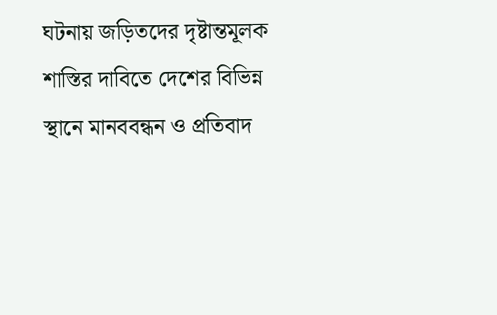ঘটনায় জড়িতদের দৃষ্টান্তমূলক শাস্তির দাবিতে দেশের বিভিন্ন স্থানে মানববন্ধন ও প্রতিবাদ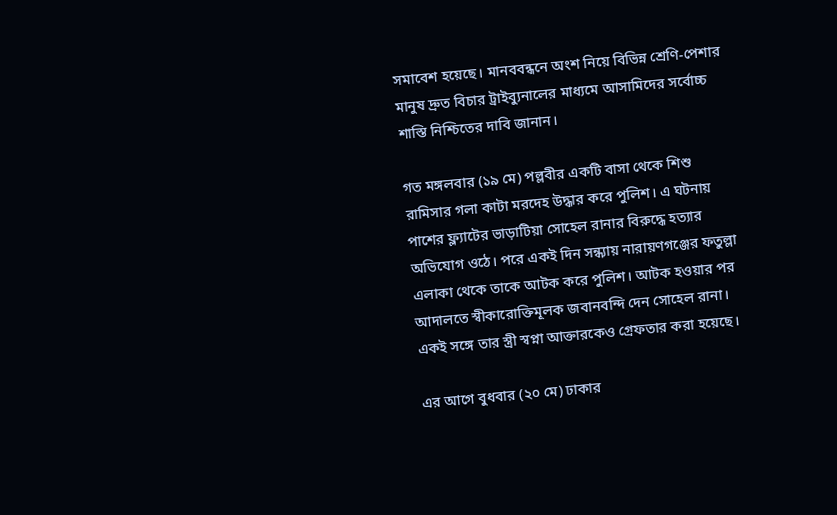সমাবেশ হয়েছে। মানববন্ধনে অংশ নিয়ে বিভিন্ন শ্রেণি-পেশার মানুষ দ্রুত বিচার ট্রাইব্যুনালের মাধ্যমে আসামিদের সর্বোচ্চ শাস্তি নিশ্চিতের দাবি জানান।

গত মঙ্গলবার (১৯ মে) পল্লবীর একটি বাসা থেকে শিশু রামিসার গলা কাটা মরদেহ উদ্ধার করে পুলিশ। এ ঘটনায় পাশের ফ্ল্যাটের ভাড়াটিয়া সোহেল রানার বিরুদ্ধে হত্যার অভিযোগ ওঠে। পরে একই দিন সন্ধ্যায় নারায়ণগঞ্জের ফতুল্লা এলাকা থেকে তাকে আটক করে পুলিশ। আটক হওয়ার পর আদালতে স্বীকারোক্তিমূলক জবানবন্দি দেন সোহেল রানা। একই সঙ্গে তার স্ত্রী স্বপ্না আক্তারকেও গ্রেফতার করা হয়েছে।

এর আগে বুধবার (২০ মে) ঢাকার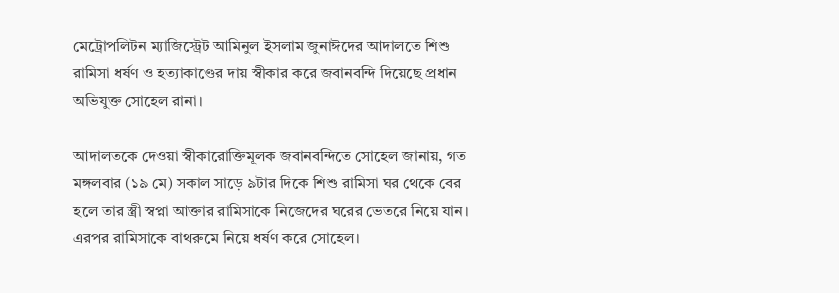মেট্রোপলিটন ম্যাজিস্ট্রেট আমিনুল ইসলাম জুনাঈদের আদালতে শিশু রামিসা ধর্ষণ ও হত্যাকাণ্ডের দায় স্বীকার করে জবানবন্দি দিয়েছে প্রধান অভিযুক্ত সোহেল রানা।

আদালতকে দেওয়া স্বীকারোক্তিমূলক জবানবন্দিতে সোহেল জানায়, গত মঙ্গলবার (১৯ মে) সকাল সাড়ে ৯টার দিকে শিশু রামিসা ঘর থেকে বের হলে তার স্ত্রী স্বপ্না আক্তার রামিসাকে নিজেদের ঘরের ভেতরে নিয়ে যান। এরপর রামিসাকে বাথরুমে নিয়ে ধর্ষণ করে সোহেল।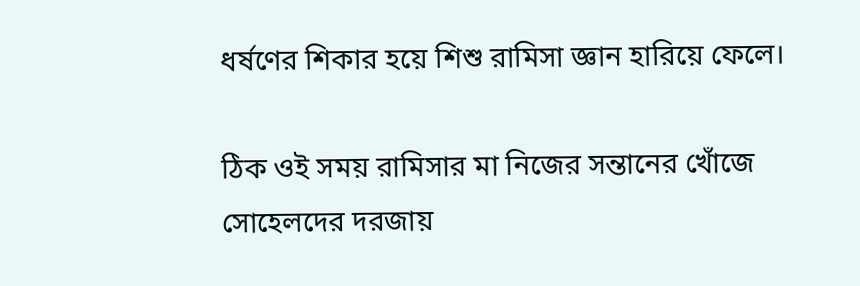ধর্ষণের শিকার হয়ে শিশু রামিসা জ্ঞান হারিয়ে ফেলে।

ঠিক ওই সময় রামিসার মা নিজের সন্তানের খোঁজে সোহেলদের দরজায়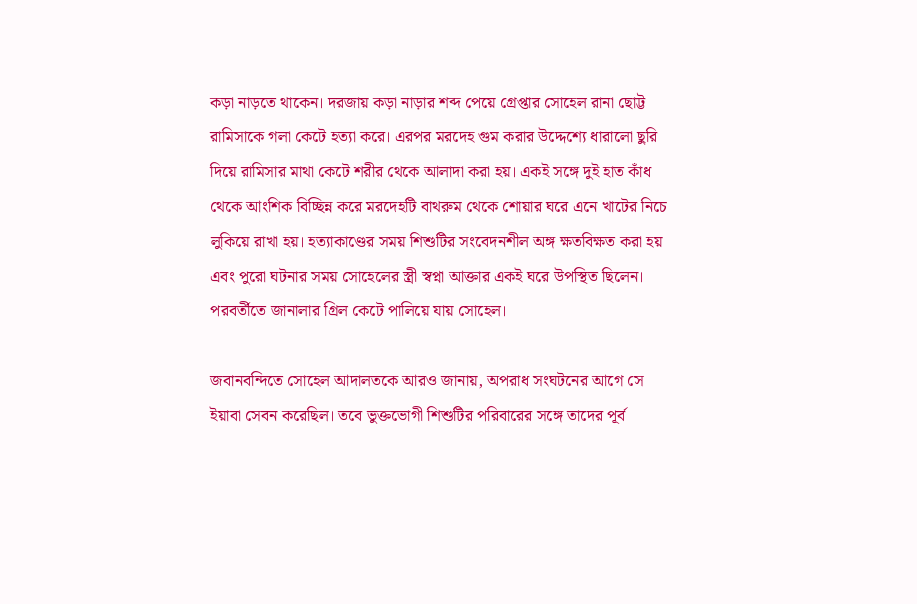কড়া নাড়তে থাকেন। দরজায় কড়া নাড়ার শব্দ পেয়ে গ্রেপ্তার সোহেল রানা ছোট্ট রামিসাকে গলা কেটে হত্যা করে। এরপর মরদেহ গুম করার উদ্দেশ্যে ধারালো ছুরি দিয়ে রামিসার মাথা কেটে শরীর থেকে আলাদা করা হয়। একই সঙ্গে দুই হাত কাঁধ থেকে আংশিক বিচ্ছিন্ন করে মরদেহটি বাথরুম থেকে শোয়ার ঘরে এনে খাটের নিচে লুকিয়ে রাখা হয়। হত্যাকাণ্ডের সময় শিশুটির সংবেদনশীল অঙ্গ ক্ষতবিক্ষত করা হয় এবং পুরো ঘটনার সময় সোহেলের স্ত্রী স্বপ্না আক্তার একই ঘরে উপস্থিত ছিলেন। পরবর্তীতে জানালার গ্রিল কেটে পালিয়ে যায় সোহেল।

জবানবন্দিতে সোহেল আদালতকে আরও জানায়, অপরাধ সংঘটনের আগে সে ইয়াবা সেবন করেছিল। তবে ভুক্তভোগী শিশুটির পরিবারের সঙ্গে তাদের পূর্ব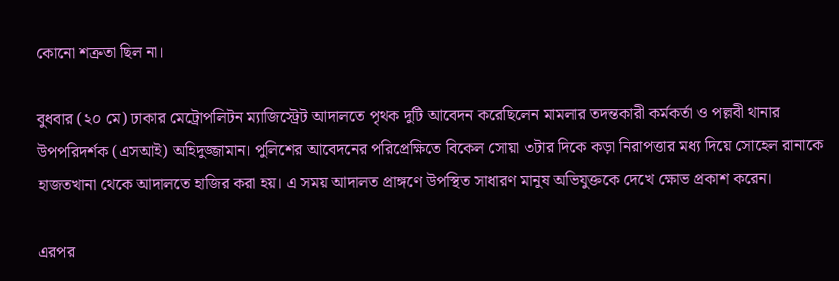কোনো শত্রুতা ছিল না।

বুধবার (২০ মে) ঢাকার মেট্রোপলিটন ম্যাজিস্ট্রেট আদালতে পৃথক দুটি আবেদন করেছিলেন মামলার তদন্তকারী কর্মকর্তা ও পল্লবী থানার উপপরিদর্শক (এসআই) অহিদুজ্জামান। পুলিশের আবেদনের পরিপ্রেক্ষিতে বিকেল সোয়া ৩টার দিকে কড়া নিরাপত্তার মধ্য দিয়ে সোহেল রানাকে হাজতখানা থেকে আদালতে হাজির করা হয়। এ সময় আদালত প্রাঙ্গণে উপস্থিত সাধারণ মানুষ অভিযুক্তকে দেখে ক্ষোভ প্রকাশ করেন।

এরপর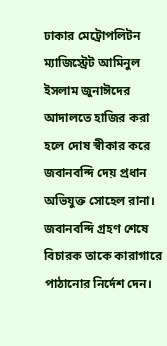ঢাকার মেট্রোপলিটন ম্যাজিস্ট্রেট আমিনুল ইসলাম জুনাঈদের আদালতে হাজির করা হলে দোষ স্বীকার করে জবানবন্দি দেয় প্রধান অভিযুক্ত সোহেল রানা। জবানবন্দি গ্রহণ শেষে বিচারক তাকে কারাগারে পাঠানোর নির্দেশ দেন।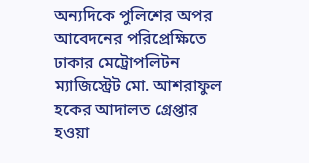অন্যদিকে পুলিশের অপর আবেদনের পরিপ্রেক্ষিতে ঢাকার মেট্রোপলিটন ম্যাজিস্ট্রেট মো. আশরাফুল হকের আদালত গ্রেপ্তার হওয়া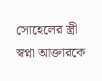সোহেলের স্ত্রী স্বপ্না আক্তারকে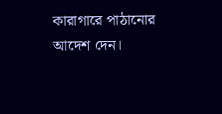কারাগারে পাঠানোর আদেশ দেন।